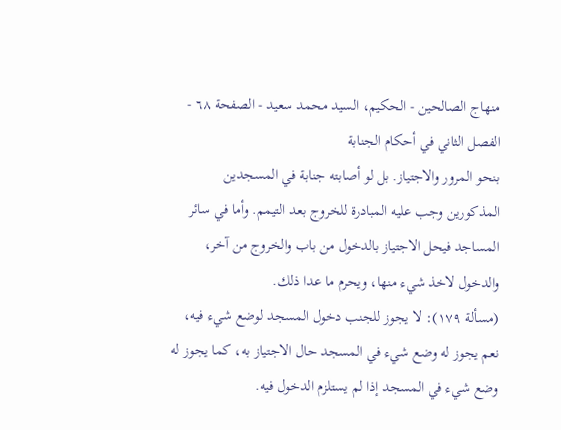منهاج الصالحين - الحكيم، السيد محمد سعيد - الصفحة ٦٨ - الفصل الثاني في أحكام الجنابة
بنحو المرور والاجتياز. بل لو أصابته جنابة في المسجدين المذكورين وجب عليه المبادرة للخروج بعد التيمم. وأما في سائر المساجد فيحل الاجتياز بالدخول من باب والخروج من آخر، والدخول لاخذ شيء منها، ويحرم ما عدا ذلك.
(مسألة ١٧٩): لا يجوز للجنب دخول المسجد لوضع شيء فيه، نعم يجوز له وضع شيء في المسجد حال الاجتياز به، كما يجوز له وضع شيء في المسجد إذا لم يستلزم الدخول فيه.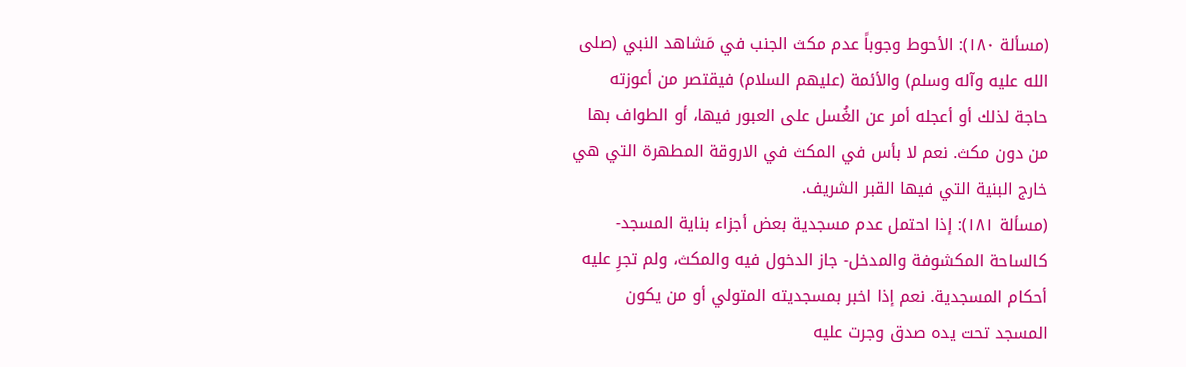(مسألة ١٨٠): الأحوط وجوباً عدم مكث الجنب في مَشاهد النبي (صلى الله عليه وآله وسلم) والأئمة (عليهم السلام) فيقتصر من أعوزته حاجة لذلك أو أعجله أمر عن الغُسل على العبور فيها، أو الطواف بها من دون مكث. نعم لا بأس في المكث في الاروقة المطهرة التي هي خارج البنية التي فيها القبر الشريف.
(مسألة ١٨١): إذا احتمل عدم مسجدية بعض أجزاء بناية المسجد- كالساحة المكشوفة والمدخل- جاز الدخول فيه والمكث، ولم تجرِ عليه أحكام المسجدية. نعم إذا اخبر بمسجديته المتولي أو من يكون المسجد تحت يده صدق وجرت عليه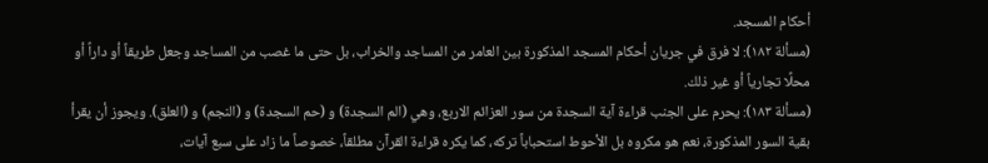أحكام المسجد.
(مسألة ١٨٢): لا فرق في جريان أحكام المسجد المذكورة بين العامر من المساجد والخراب، بل حتى ما غصب من المساجد وجعل طريقاً أو داراً أو محلًا تجارياً أو غير ذلك.
(مسألة ١٨٣): يحرم على الجنب قراءة آية السجدة من سور العزائم الاربع، وهي (الم السجدة) و (حم السجدة) و (النجم) و (العلق). ويجوز أن يقرأ بقية السور المذكورة، نعم هو مكروه بل الأحوط استحباباً تركه، كما يكره قراءة القرآن مطلقاً، خصوصاً ما زاد على سبع آيات،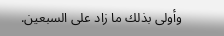وأولى بذلك ما زاد على السبعين.